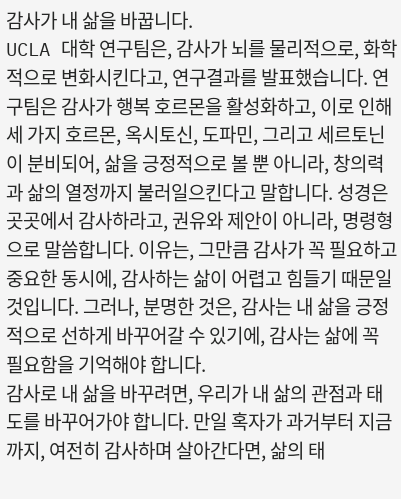감사가 내 삶을 바꿉니다.
UCLA 대학 연구팀은, 감사가 뇌를 물리적으로, 화학적으로 변화시킨다고, 연구결과를 발표했습니다. 연구팀은 감사가 행복 호르몬을 활성화하고, 이로 인해 세 가지 호르몬, 옥시토신, 도파민, 그리고 세르토닌이 분비되어, 삶을 긍정적으로 볼 뿐 아니라, 창의력과 삶의 열정까지 불러일으킨다고 말합니다. 성경은 곳곳에서 감사하라고, 권유와 제안이 아니라, 명령형으로 말씀합니다. 이유는, 그만큼 감사가 꼭 필요하고 중요한 동시에, 감사하는 삶이 어렵고 힘들기 때문일 것입니다. 그러나, 분명한 것은, 감사는 내 삶을 긍정적으로 선하게 바꾸어갈 수 있기에, 감사는 삶에 꼭 필요함을 기억해야 합니다.
감사로 내 삶을 바꾸려면, 우리가 내 삶의 관점과 태도를 바꾸어가야 합니다. 만일 혹자가 과거부터 지금까지, 여전히 감사하며 살아간다면, 삶의 태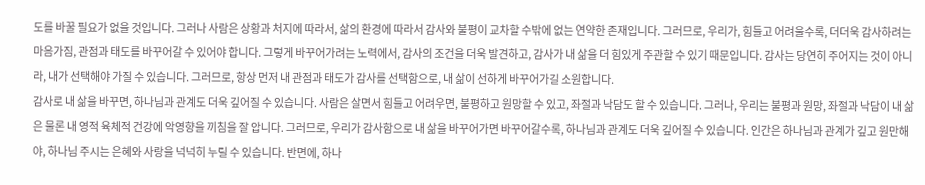도를 바꿀 필요가 없을 것입니다. 그러나 사람은 상황과 처지에 따라서, 삶의 환경에 따라서 감사와 불평이 교차할 수밖에 없는 연약한 존재입니다. 그러므로, 우리가, 힘들고 어려울수록, 더더욱 감사하려는 마음가짐, 관점과 태도를 바꾸어갈 수 있어야 합니다. 그렇게 바꾸어가려는 노력에서, 감사의 조건을 더욱 발견하고, 감사가 내 삶을 더 힘있게 주관할 수 있기 때문입니다. 감사는 당연히 주어지는 것이 아니라, 내가 선택해야 가질 수 있습니다. 그러므로, 항상 먼저 내 관점과 태도가 감사를 선택함으로, 내 삶이 선하게 바꾸어가길 소원합니다.
감사로 내 삶을 바꾸면, 하나님과 관계도 더욱 깊어질 수 있습니다. 사람은 살면서 힘들고 어려우면, 불평하고 원망할 수 있고, 좌절과 낙담도 할 수 있습니다. 그러나, 우리는 불평과 원망, 좌절과 낙담이 내 삶은 물론 내 영적 육체적 건강에 악영향을 끼침을 잘 압니다. 그러므로, 우리가 감사함으로 내 삶을 바꾸어가면 바꾸어갈수록, 하나님과 관계도 더욱 깊어질 수 있습니다. 인간은 하나님과 관계가 깊고 원만해야, 하나님 주시는 은혜와 사랑을 넉넉히 누릴 수 있습니다. 반면에, 하나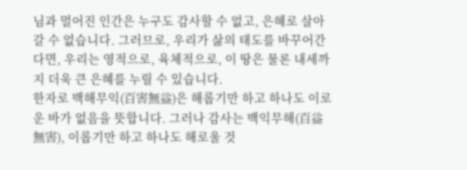님과 멀어진 인간은 누구도 감사할 수 없고, 은혜로 살아갈 수 없습니다. 그러므로, 우리가 삶의 태도를 바꾸어간다면, 우리는 영적으로, 육체적으로, 이 땅은 물론 내세까지 더욱 큰 은혜를 누릴 수 있습니다.
한자로 백해무익(百害無益)은 해롭기만 하고 하나도 이로운 바가 없음을 뜻합니다. 그러나 감사는 백익무해(百益無害), 이롭기만 하고 하나도 해로울 것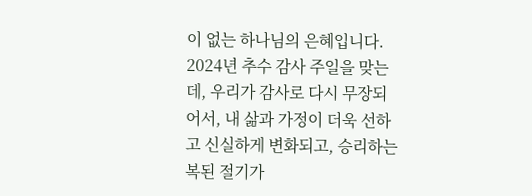이 없는 하나님의 은혜입니다. 2024년 추수 감사 주일을 맞는데, 우리가 감사로 다시 무장되어서, 내 삶과 가정이 더욱 선하고 신실하게 변화되고, 승리하는 복된 절기가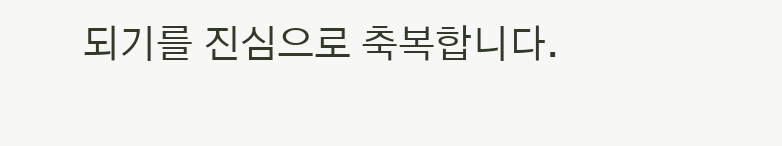되기를 진심으로 축복합니다.